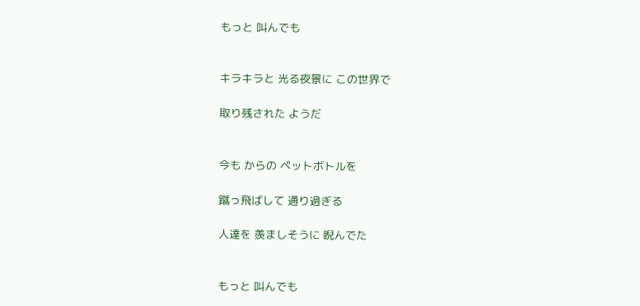もっと 叫んでも


キラキラと 光る夜景に この世界で

取り残された ようだ


今も からの ペットボトルを

蹴っ飛ばして 通り過ぎる

人達を 羨ましそうに 睨んでた


もっと 叫んでも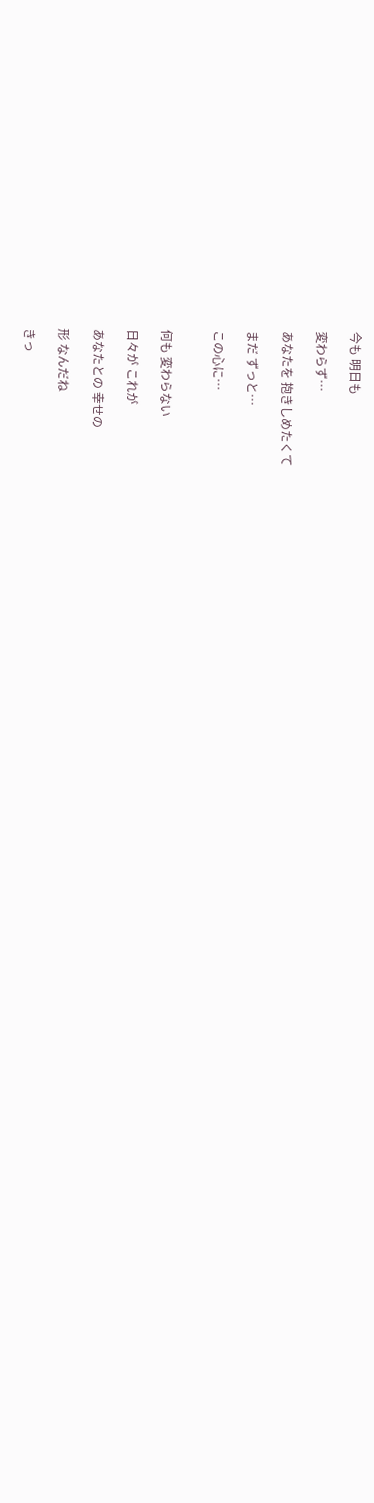今も 明日も

変わらず…

あなたを 抱きしめたくて

まだ ずっと…

この心に…


何も 変わらない

日々が これが

あなたとの 幸せの

形 なんだね

きっ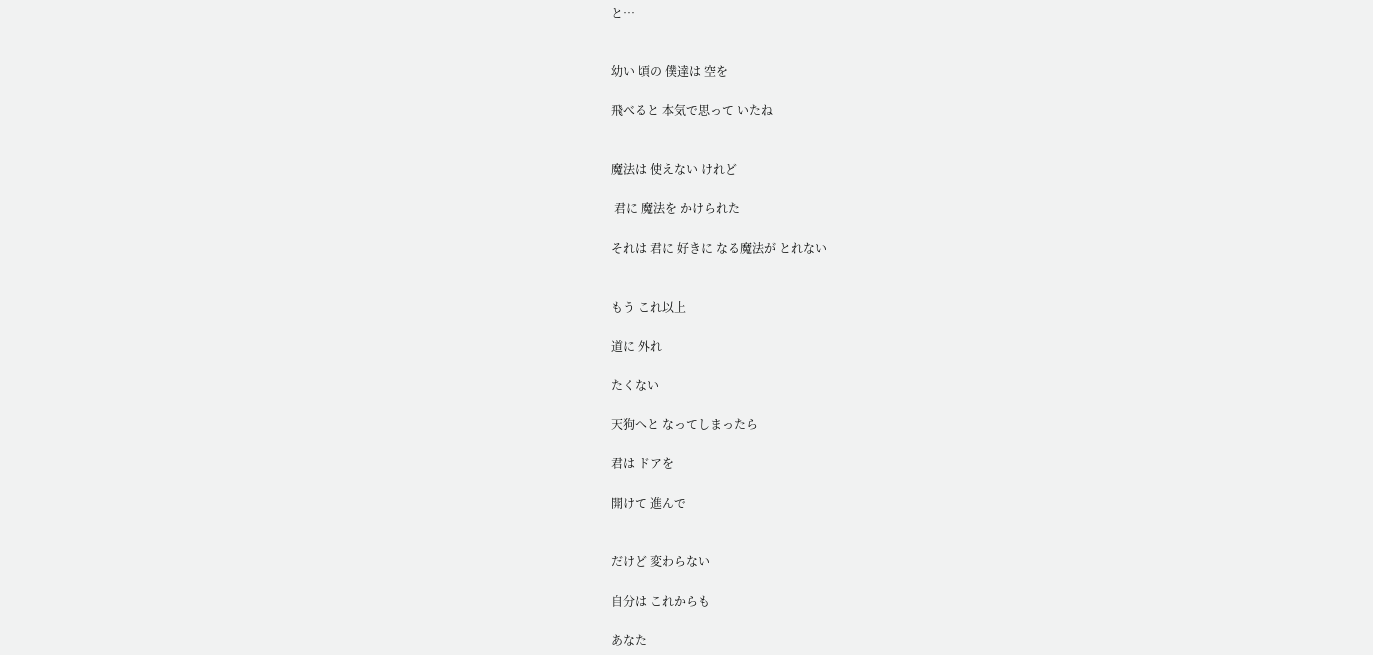と…


幼い 頃の 僕達は 空を

飛べると 本気で思って いたね


魔法は 使えない けれど

 君に 魔法を かけられた

それは 君に 好きに なる魔法が とれない


もう これ以上

道に 外れ

たくない

天狗へと なってしまったら

君は ドアを

開けて 進んで


だけど 変わらない

自分は これからも

あなた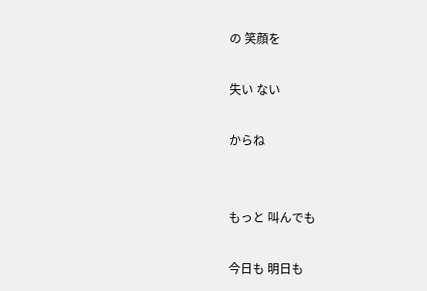の 笑顔を

失い ない

からね


もっと 叫んでも

今日も 明日も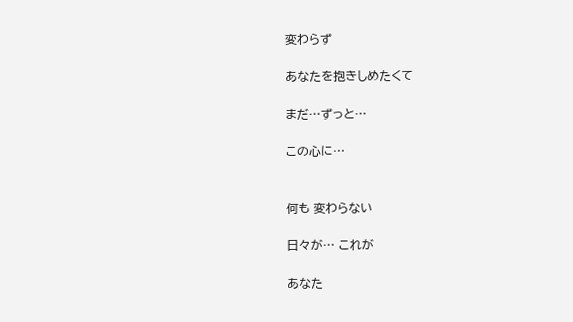変わらず

あなたを抱きしめたくて

まだ…ずっと…

この心に…


何も 変わらない

日々が… これが

あなた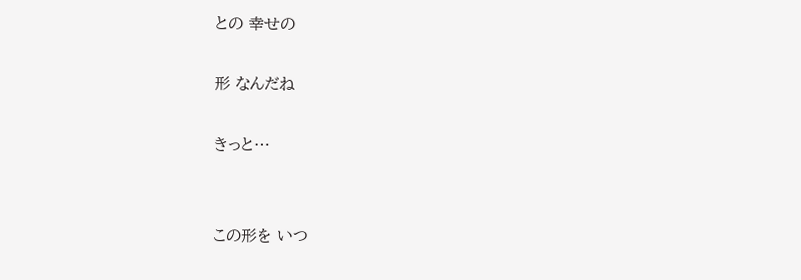との 幸せの

形 なんだね

きっと…


この形を いつ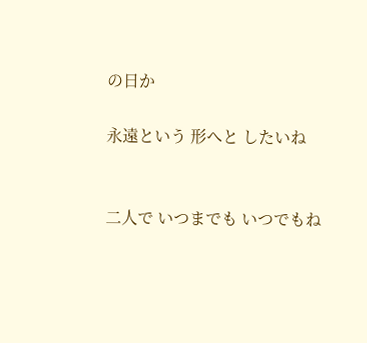の日か

永遠という 形へと したいね


二人で いつまでも いつでもね